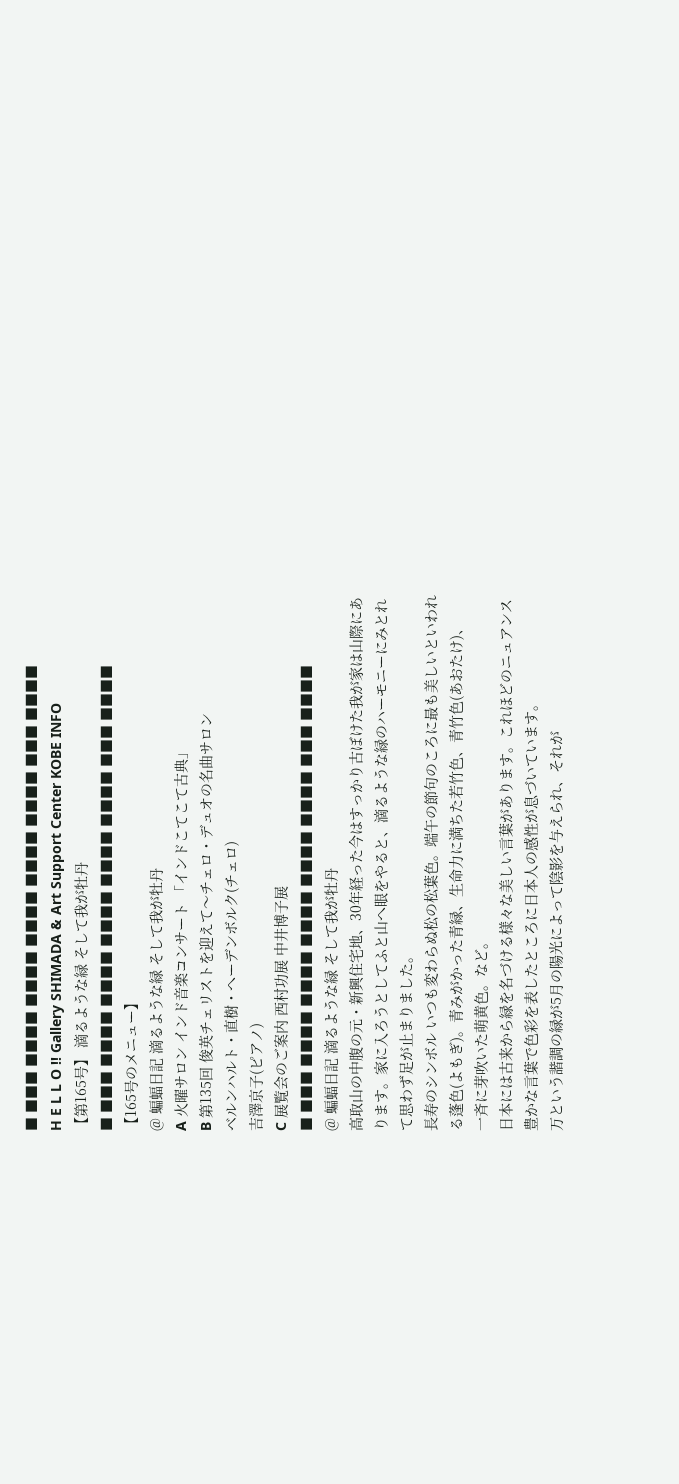■ ■■■ ■■■■ ■■■■ ■■■■ ■■■■ ■■■■ ■■■ ■■■■
H E L L O !! Gallery SHIMADA & Art Support Center KOBE INFO
【第165号】 滴るような緑 そして我が牡丹
■ ■■■ ■■■■ ■■■■ ■■■■ ■■■■ ■■■■ ■■■ ■■■■
【165号のメニュー】
@ 蝙蝠日記 滴るような緑 そして我が牡丹
A 火曜サロン インド音楽コンサート 「インドこてこて古典」
B 第135回 俊英チェリストを迎えて〜チェロ・デュオの名曲サロン
ベルンハルト・直樹・へーデンボルク(チェロ)
吉澤京子(ピアノ)
C 展覧会のご案内 西村功展 中井博子展
■ ■■■ ■■■■ ■■■■ ■■■■ ■■■■ ■■■■ ■■■ ■■■■
@ 蝙蝠日記 滴るような緑 そして我が牡丹
高取山の中腹の元・新興住宅地、30年経った今はすっかり古ぼけた我が家は山際にあ
ります。家に入ろうとしてふと山へ眼をやると、滴るような緑のハーモニーにみとれ
て思わず足が止まりました。
長寿のシンボル いつも変わらぬ松の松葉色。端午の節句のころに最も美しいといわれ
る蓬色(よもぎ)。青みがかった青緑、生命力に満ちた若竹色、青竹色(あおたけ)、
一斉に芽吹いた萌黄色。など。
日本には古来から緑を名づける様々な美しい言葉があります。これほどのニュアンス
豊かな言葉で色彩を表したところに日本人の感性が息づいています。
万という諧調の緑が5月の陽光によって陰影を与えられ、それが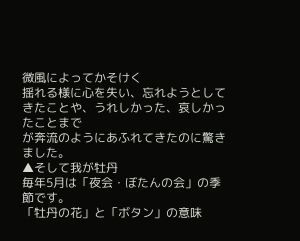微風によってかそけく
揺れる様に心を失い、忘れようとしてきたことや、うれしかった、哀しかったことまで
が奔流のようにあふれてきたのに驚きました。
▲そして我が牡丹
毎年5月は「夜会・ぼたんの会」の季節です。
「牡丹の花」と「ボタン」の意味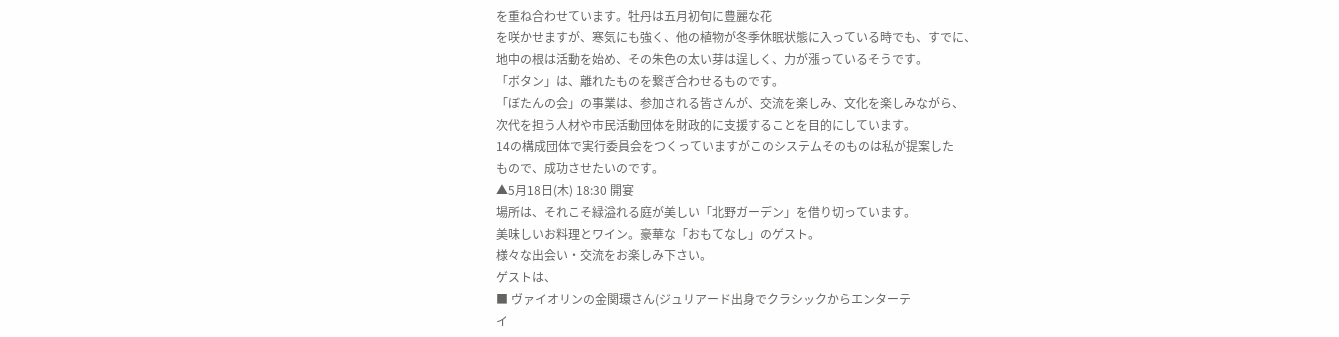を重ね合わせています。牡丹は五月初旬に豊麗な花
を咲かせますが、寒気にも強く、他の植物が冬季休眠状態に入っている時でも、すでに、
地中の根は活動を始め、その朱色の太い芽は逞しく、力が漲っているそうです。
「ボタン」は、離れたものを繋ぎ合わせるものです。
「ぼたんの会」の事業は、参加される皆さんが、交流を楽しみ、文化を楽しみながら、
次代を担う人材や市民活動団体を財政的に支援することを目的にしています。
14の構成団体で実行委員会をつくっていますがこのシステムそのものは私が提案した
もので、成功させたいのです。
▲5月18日(木) 18:30 開宴
場所は、それこそ緑溢れる庭が美しい「北野ガーデン」を借り切っています。
美味しいお料理とワイン。豪華な「おもてなし」のゲスト。
様々な出会い・交流をお楽しみ下さい。
ゲストは、
■ ヴァイオリンの金関環さん(ジュリアード出身でクラシックからエンターテ
イ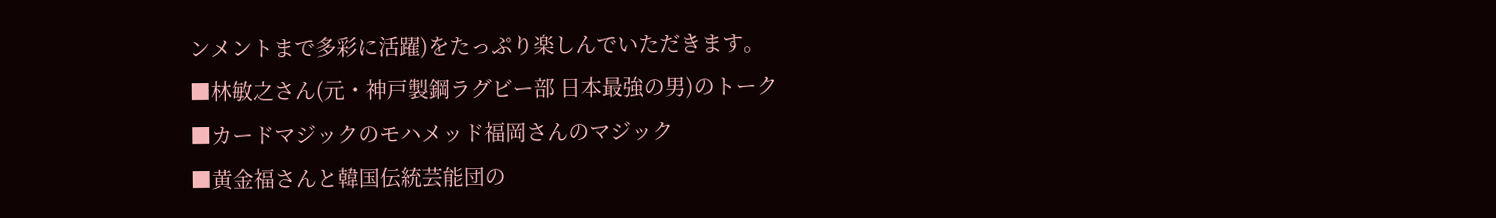ンメントまで多彩に活躍)をたっぷり楽しんでいただきます。
■林敏之さん(元・神戸製鋼ラグビー部 日本最強の男)のトーク
■カードマジックのモハメッド福岡さんのマジック
■黄金福さんと韓国伝統芸能団の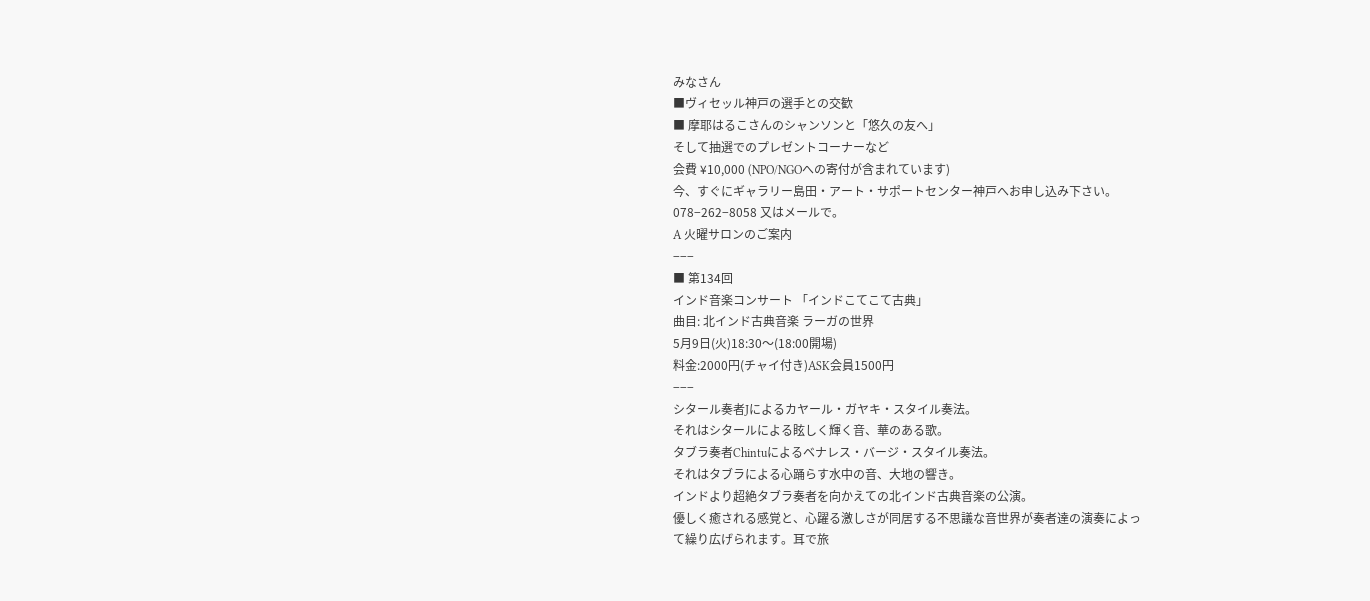みなさん
■ヴィセッル神戸の選手との交歓
■ 摩耶はるこさんのシャンソンと「悠久の友へ」
そして抽選でのプレゼントコーナーなど
会費 ¥10,000 (NPO/NGOへの寄付が含まれています)
今、すぐにギャラリー島田・アート・サポートセンター神戸へお申し込み下さい。
078−262−8058 又はメールで。
A 火曜サロンのご案内
−−−
■ 第134回
インド音楽コンサート 「インドこてこて古典」
曲目: 北インド古典音楽 ラーガの世界
5月9日(火)18:30〜(18:00開場)
料金:2000円(チャイ付き)ASK会員1500円
−−−
シタール奏者Jによるカヤール・ガヤキ・スタイル奏法。
それはシタールによる眩しく輝く音、華のある歌。
タブラ奏者Chintuによるベナレス・バージ・スタイル奏法。
それはタブラによる心踊らす水中の音、大地の響き。
インドより超絶タブラ奏者を向かえての北インド古典音楽の公演。
優しく癒される感覚と、心躍る激しさが同居する不思議な音世界が奏者達の演奏によっ
て繰り広げられます。耳で旅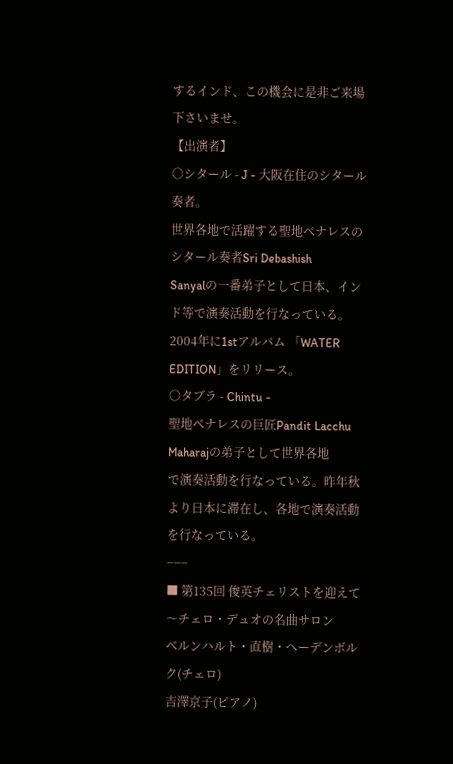するインド、この機会に是非ご来場下さいませ。
【出演者】
○シタール - J - 大阪在住のシタール奏者。
世界各地で活躍する聖地ベナレスのシタール奏者Sri Debashish
Sanyalの一番弟子として日本、インド等で演奏活動を行なっている。
2004年に1stアルバム 「WATER EDITION」をリリース。
○タブラ - Chintu -
聖地ベナレスの巨匠Pandit Lacchu Maharajの弟子として世界各地
で演奏活動を行なっている。昨年秋より日本に滞在し、各地で演奏活動を行なっている。
−−−
■ 第135回 俊英チェリストを迎えて〜チェロ・デュオの名曲サロン
ベルンハルト・直樹・へーデンボルク(チェロ)
吉澤京子(ピアノ)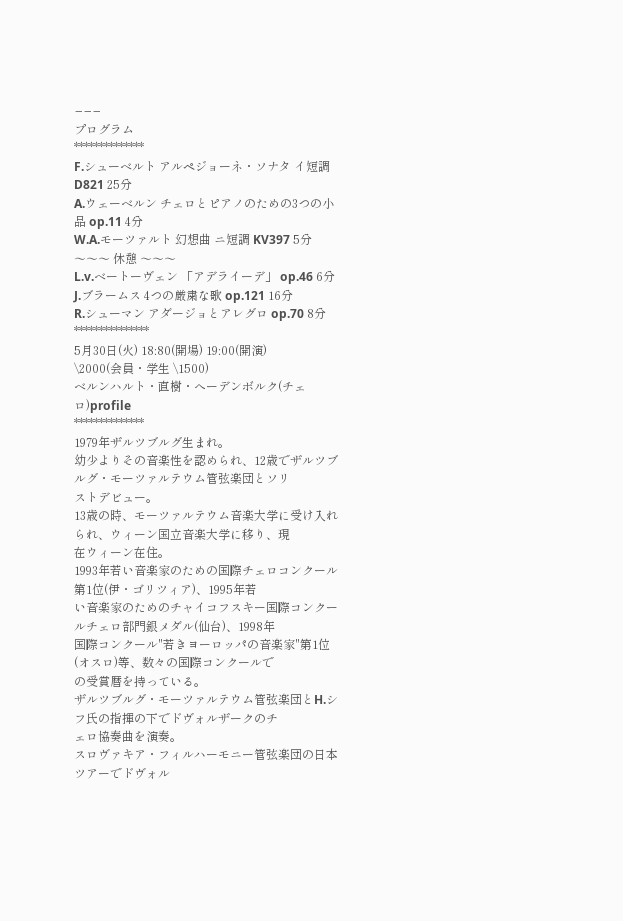−−−
プログラム
**************
F.シューベルト アルペジョーネ・ソナタ イ短調 D821 25分
A.ウェーベルン チェロとピアノのための3つの小品 op.11 4分
W.A.モーツァルト 幻想曲 ニ短調 KV397 5分
〜〜〜 休憩 〜〜〜
L.v.ベートーヴェン 「アデライーデ」 op.46 6分
J.ブラームス 4つの厳粛な歌 op.121 16分
R.シューマン アダージョとアレグロ op.70 8分
***************
5月30日(火) 18:80(開場) 19:00(開演)
\2000(会員・学生 \1500)
ベルンハルト・直樹・へーデンボルク(チェロ)profile
**************
1979年ザルツブルグ生まれ。
幼少よりその音楽性を認められ、12歳でザルツブルグ・モーツァルテウム管弦楽団とソリ
ストデビュー。
13歳の時、モーツァルテウム音楽大学に受け入れられ、ウィーン国立音楽大学に移り、現
在ウィーン在住。
1993年若い音楽家のための国際チェロコンクール第1位(伊・ゴリツィア)、1995年若
い音楽家のためのチャイコフスキー国際コンクールチェロ部門銀メダル(仙台)、1998年
国際コンクール"若きヨーロッパの音楽家"第1位(オスロ)等、数々の国際コンクールで
の受賞暦を持っている。
ザルツブルグ・モーツァルテウム管弦楽団とH.シフ氏の指揮の下でドヴォルザークのチ
ェロ協奏曲を演奏。
スロヴァキア・フィルハーモニー管弦楽団の日本ツアーでドヴォル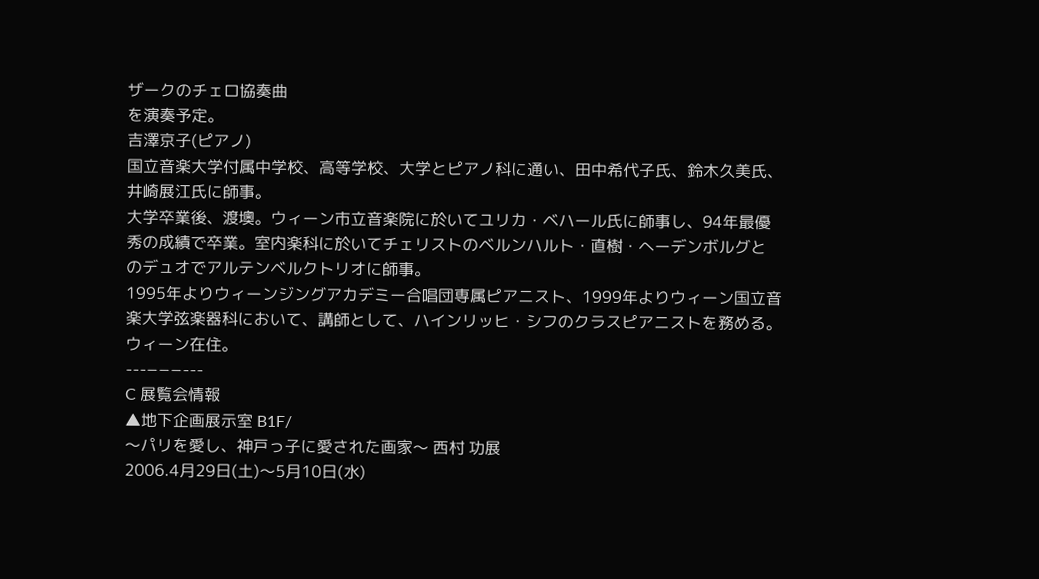ザークのチェロ協奏曲
を演奏予定。
吉澤京子(ピアノ)
国立音楽大学付属中学校、高等学校、大学とピアノ科に通い、田中希代子氏、鈴木久美氏、
井崎展江氏に師事。
大学卒業後、渡墺。ウィーン市立音楽院に於いてユリカ・ベハール氏に師事し、94年最優
秀の成績で卒業。室内楽科に於いてチェリストのベルンハルト・直樹・へーデンボルグと
のデュオでアルテンベルクトリオに師事。
1995年よりウィーンジングアカデミー合唱団専属ピアニスト、1999年よりウィーン国立音
楽大学弦楽器科において、講師として、ハインリッヒ・シフのクラスピアニストを務める。
ウィーン在住。
---−−−---
C 展覧会情報
▲地下企画展示室 B1F/
〜パリを愛し、神戸っ子に愛された画家〜 西村 功展
2006.4月29日(土)〜5月10日(水)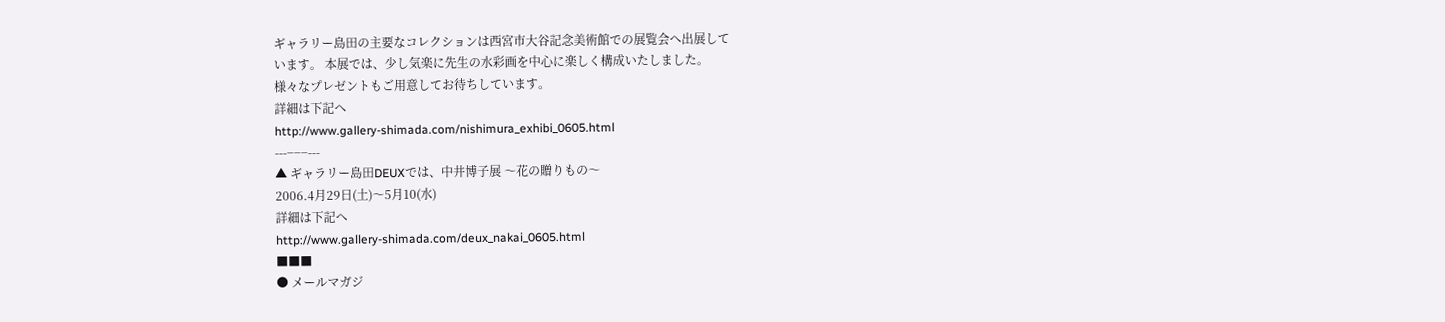ギャラリー島田の主要なコレクションは西宮市大谷記念美術館での展覧会へ出展して
います。 本展では、少し気楽に先生の水彩画を中心に楽しく構成いたしました。
様々なプレゼントもご用意してお待ちしています。
詳細は下記へ
http://www.gallery-shimada.com/nishimura_exhibi_0605.html
---−−−---
▲ ギャラリー島田DEUXでは、中井博子展 〜花の贈りもの〜
2006.4月29日(土)〜5月10(水)
詳細は下記へ
http://www.gallery-shimada.com/deux_nakai_0605.html
■■■
● メールマガジ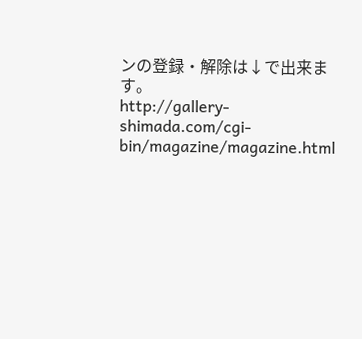ンの登録・解除は↓で出来ます。
http://gallery-shimada.com/cgi-bin/magazine/magazine.html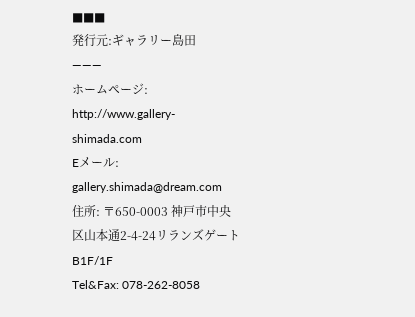■■■
発行元:ギャラリー島田
―――
ホームページ: http://www.gallery-shimada.com
Eメール: gallery.shimada@dream.com
住所: 〒650-0003 神戸市中央区山本通2-4-24リランズゲートB1F/1F
Tel&Fax: 078-262-8058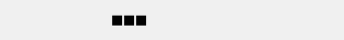■■■